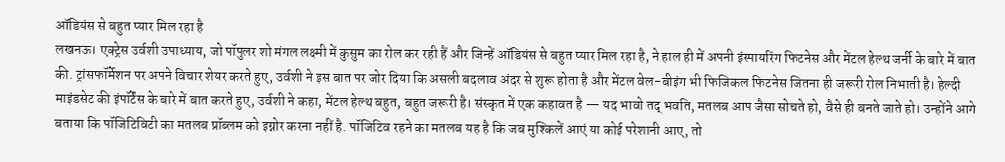ऑडियंस से बहुत प्यार मिल रहा है
लखनऊ। एक्ट्रेस उर्वशी उपाध्याय, जो पॉपुलर शो मंगल लक्ष्मी में कुसुम का रोल कर रही हैं और जिन्हें ऑडियंस से बहुत प्यार मिल रहा है, ने हाल ही में अपनी इंस्पायरिंग फिटनेस और मेंटल हेल्थ जर्नी के बारे में बात की. ट्रांसफॉर्मेशन पर अपने विचार शेयर करते हुए, उर्वशी ने इस बात पर जोर दिया कि असली बदलाव अंदर से शुरू होता है और मेंटल वेल-बीइंग भी फिजिकल फिटनेस जितना ही जरूरी रोल निभाती है। हेल्दी माइंडसेट की इंपॉर्टेंस के बारे में बात करते हुए, उर्वशी ने कहा, मेंटल हेल्थ बहुत, बहुत जरूरी है। संस्कृत में एक कहावत है — यद भावो तद् भवति, मतलब आप जैसा सोचते हो, वैसे ही बनते जाते हो। उन्होंने आगे बताया कि पॉजिटिविटी का मतलब प्रॉब्लम को इग्नोर करना नहीं है. पॉजिटिव रहने का मतलब यह है कि जब मुश्किलें आएं या कोई परेशानी आए, तो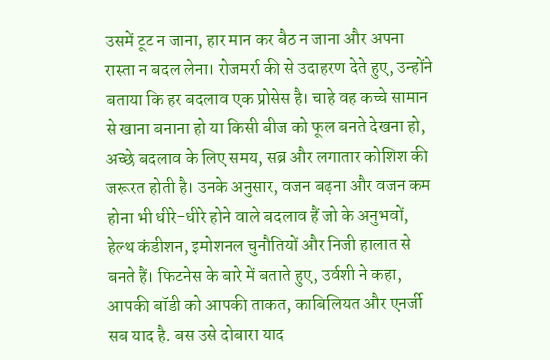उसमें टूट न जाना, हार मान कर बैठ न जाना और अपना रास्ता न बदल लेना। रोजमर्रा की से उदाहरण देते हुए, उन्होंने बताया कि हर बदलाव एक प्रोसेस है। चाहे वह कच्चे सामान से खाना बनाना हो या किसी बीज को फूल बनते देखना हो, अच्छे बदलाव के लिए समय, सब्र और लगातार कोशिश की जरूरत होती है। उनके अनुसार, वजन बढ़ना और वजन कम होना भी धीरे-धीरे होने वाले बदलाव हैं जो के अनुभवों, हेल्थ कंडीशन, इमोशनल चुनौतियों और निजी हालात से बनते हैं। फिटनेस के बारे में बताते हुए, उर्वशी ने कहा, आपकी बॉडी को आपकी ताकत, काबिलियत और एनर्जी सब याद है. बस उसे दोबारा याद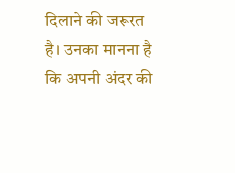दिलाने की जरूरत है। उनका मानना है कि अपनी अंदर की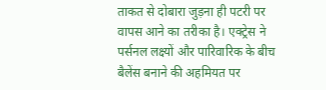ताकत से दोबारा जुड़ना ही पटरी पर वापस आने का तरीका है। एक्ट्रेस ने पर्सनल लक्ष्यों और पारिवारिक के बीच बैलेंस बनाने की अहमियत पर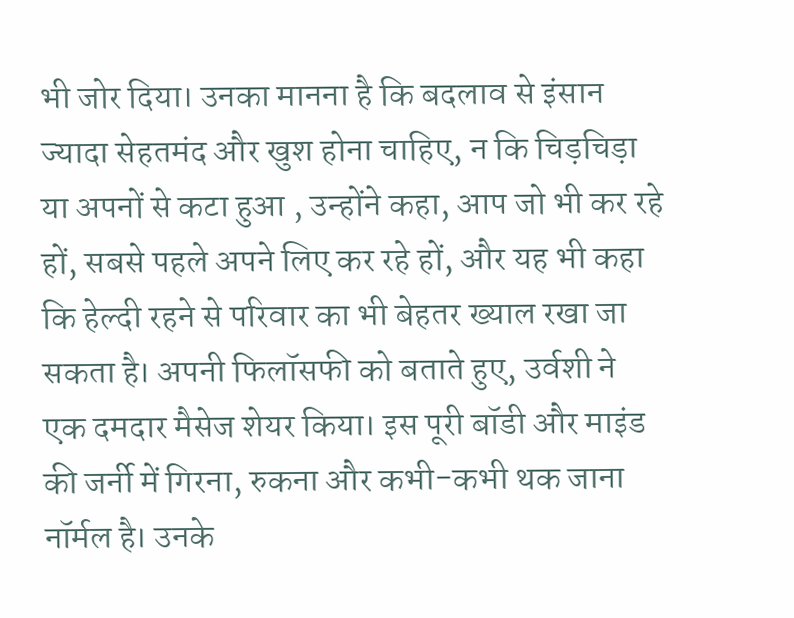भी जोर दिया। उनका मानना है कि बदलाव से इंसान ज्यादा सेहतमंद और खुश होना चाहिए, न कि चिड़चिड़ा या अपनों से कटा हुआ , उन्होंने कहा, आप जो भी कर रहे हों, सबसे पहले अपने लिए कर रहे हों, और यह भी कहा कि हेल्दी रहने से परिवार का भी बेहतर ख्याल रखा जा सकता है। अपनी फिलॉसफी को बताते हुए, उर्वशी ने एक दमदार मैसेज शेयर किया। इस पूरी बॉडी और माइंड की जर्नी में गिरना, रुकना और कभी-कभी थक जाना नॉर्मल है। उनके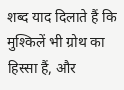शब्द याद दिलाते हैं कि मुश्किलें भी ग्रोथ का हिस्सा हैं, और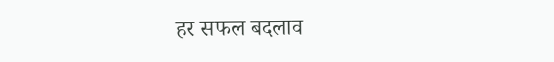हर सफल बदलाव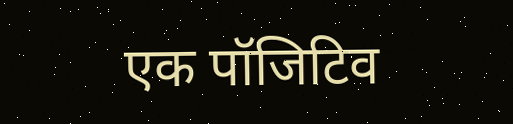एक पॉजिटिव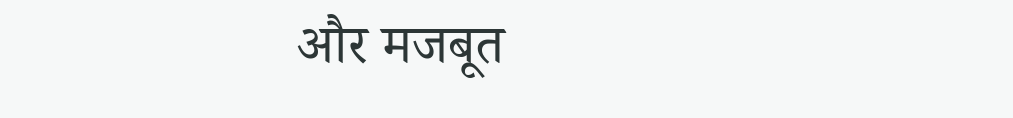और मजबूत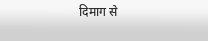दिमाग से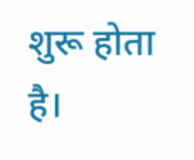शुरू होता है।